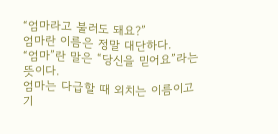“엄마라고 불러도 돼요?”
엄마란 이름은 정말 대단하다.
“엄마”란 말은 “당신을 믿어요”라는 뜻이다.
엄마는 다급할 때 외치는 이름이고
기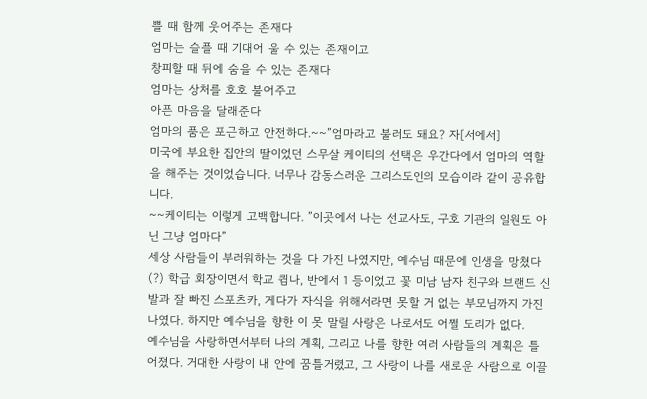쁠 때 함께 웃어주는 존재다
엄마는 슬플 때 기대어 울 수 있는 존재이고
창피할 때 뒤에 숨을 수 있는 존재다
엄마는 상처를 호호 불어주고
아픈 마음을 달래준다
엄마의 품은 포근하고 안전하다.~~”엄마라고 불러도 돼요? 자[서에서]
미국에 부요한 집안의 딸이었던 스무살 케이티의 선택은 우간다에서 엄마의 역할을 해주는 것이었습니다. 너무나 감동스러운 그리스도인의 모습이라 같이 공유합니다.
~~케이티는 이렇게 고백합니다. ”이곳에서 나는 선교사도, 구호 기관의 일원도 아닌 그냥 엄마다”
세상 사람들이 부러워하는 것을 다 가진 나였지만, 예수님 때문에 인생을 망쳤다(?) 학급 회장이면서 학교 큄나, 반에서 1 등이었고 꽃 미남 남자 친구와 브랜드 신발과 잘 빠진 스포츠카, 게다가 자식을 위해서라면 못할 거 없는 부모님까지 가진 나였다. 하지만 예수님을 향한 이 못 말릴 사랑은 나로서도 어쩔 도리가 없다.
예수님을 사랑하면서부터 나의 계획, 그리고 나를 향한 여러 사람들의 계획은 틀어졌다. 거대한 사랑이 내 안에 꿈틀거렸고, 그 사랑이 나를 새로운 사람으로 이끌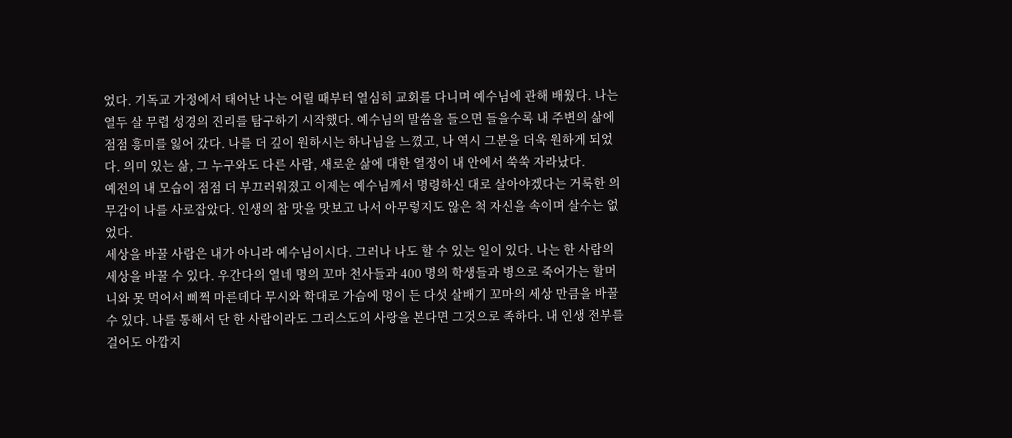었다. 기독교 가정에서 태어난 나는 어릴 때부터 열심히 교회를 다니며 예수님에 관해 배웠다. 나는 열두 살 무렵 성경의 진리를 탐구하기 시작했다. 예수님의 말씀을 들으면 들을수록 내 주변의 삶에 점점 흥미를 잃어 갔다. 나를 더 깊이 원하시는 하나님을 느꼈고, 나 역시 그분을 더욱 원하게 되었다. 의미 있는 삶, 그 누구와도 다른 사람, 새로운 삶에 대한 열정이 내 안에서 쑥쑥 자라났다.
예전의 내 모습이 점점 더 부끄러워졌고 이제는 예수님께서 명령하신 대로 살아야겠다는 거룩한 의무감이 나를 사로잡았다. 인생의 참 맛을 맛보고 나서 아무렇지도 않은 척 자신을 속이며 살수는 없었다.
세상을 바꿀 사람은 내가 아니라 예수님이시다. 그러나 나도 할 수 있는 일이 있다. 나는 한 사람의 세상을 바꿀 수 있다. 우간다의 열네 명의 꼬마 천사들과 400 명의 학생들과 병으로 죽어가는 할머니와 못 먹어서 삐쩍 마른데다 무시와 학대로 가슴에 멍이 든 다섯 살배기 꼬마의 세상 만큼을 바꿀 수 있다. 나를 통해서 단 한 사람이라도 그리스도의 사랑을 본다면 그것으로 족하다. 내 인생 전부를 걸어도 아깝지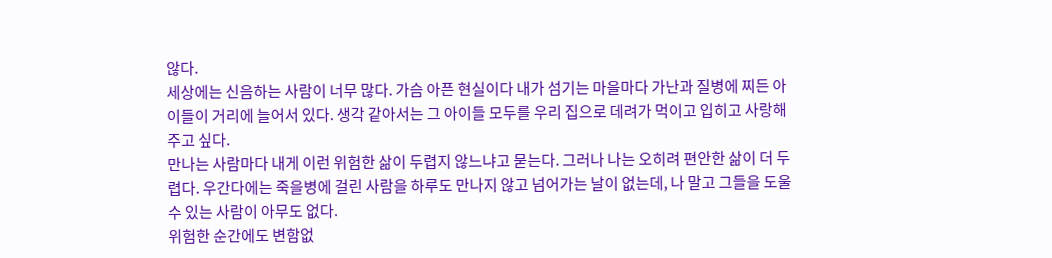않다.
세상에는 신음하는 사람이 너무 많다. 가슴 아픈 현실이다 내가 섬기는 마을마다 가난과 질병에 찌든 아이들이 거리에 늘어서 있다. 생각 같아서는 그 아이들 모두를 우리 집으로 데려가 먹이고 입히고 사랑해주고 싶다.
만나는 사람마다 내게 이런 위험한 삶이 두렵지 않느냐고 묻는다. 그러나 나는 오히려 편안한 삶이 더 두렵다. 우간다에는 죽을병에 걸린 사람을 하루도 만나지 않고 넘어가는 날이 없는데, 나 말고 그들을 도울 수 있는 사람이 아무도 없다.
위험한 순간에도 변함없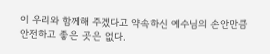이 우리와 함께해 주겠다고 약속하신 예수님의 손안만큼 안전하고 좋은 곳은 없다.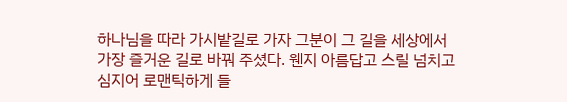하나님을 따라 가시밭길로 가자 그분이 그 길을 세상에서 가장 즐거운 길로 바꿔 주셨다. 웬지 아름답고 스릴 넘치고 심지어 로맨틱하게 들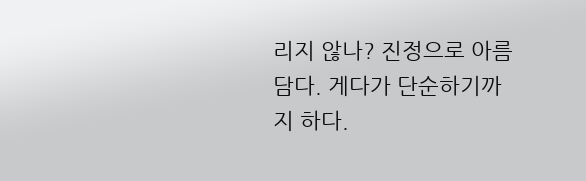리지 않나? 진정으로 아름담다. 게다가 단순하기까지 하다.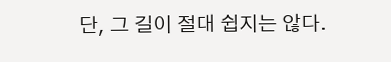단, 그 길이 절대 쉽지는 않다.